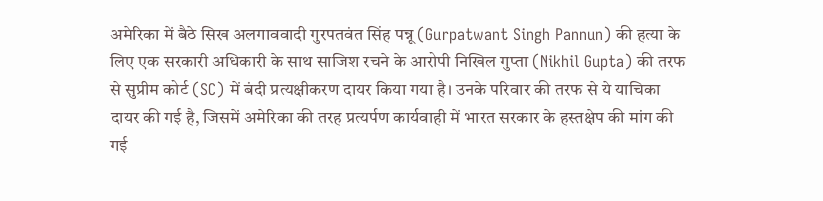अमेरिका में बैठे सिख अलगाववादी गुरपतवंत सिंह पन्नू (Gurpatwant Singh Pannun) की हत्या के लिए एक सरकारी अधिकारी के साथ साजिश रचने के आरोपी निखिल गुप्ता (Nikhil Gupta) की तरफ से सुप्रीम कोर्ट (SC) में बंदी प्रत्यक्षीकरण दायर किया गया है। उनके परिवार की तरफ से ये याचिका दायर की गई है, जिसमें अमेरिका की तरह प्रत्यर्पण कार्यवाही में भारत सरकार के हस्तक्षेप की मांग की गई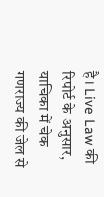है। Live Law की रिपोर्ट के अनुसार, याचिका में चेक गणराज्य की जेल से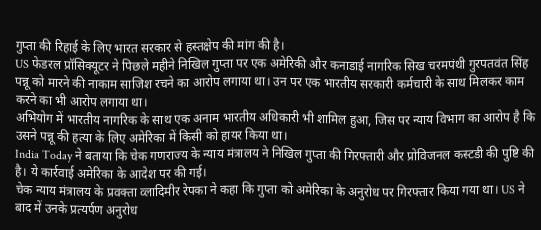गुप्ता की रिहाई के लिए भारत सरकार से हस्तक्षेप की मांग की है।
US फेडरल प्रॉसिक्यूटर ने पिछले महीने निखिल गुप्ता पर एक अमेरिकी और कनाडाई नागरिक सिख चरमपंथी गुरपतवंत सिंह पन्नू को मारने की नाकाम साजिश रचने का आरोप लगाया था। उन पर एक भारतीय सरकारी कर्मचारी के साथ मिलकर काम करने का भी आरोप लगाया था।
अभियोग में भारतीय नागरिक के साथ एक अनाम भारतीय अधिकारी भी शामिल हुआ, जिस पर न्याय विभाग का आरोप है कि उसने पन्नू की हत्या के लिए अमेरिका में किसी को हायर किया था।
India Today ने बताया कि चेक गणराज्य के न्याय मंत्रालय ने निखिल गुप्ता की गिरफ्तारी और प्रोविजनल कस्टडी की पुष्टि की है। ये कार्रवाई अमेरिका के आदेश पर की गई।
चेक न्याय मंत्रालय के प्रवक्ता व्लादिमीर रेपका ने कहा कि गुप्ता को अमेरिका के अनुरोध पर गिरफ्तार किया गया था। US ने बाद में उनके प्रत्यर्पण अनुरोध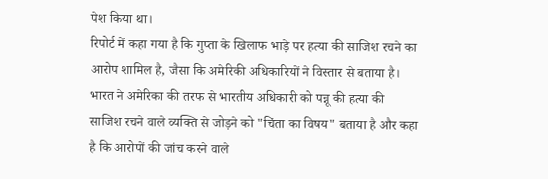पेश किया था।
रिपोर्ट में कहा गया है कि गुप्ता के खिलाफ भाड़े पर हत्या की साजिश रचने का आरोप शामिल है, जैसा कि अमेरिकी अधिकारियों ने विस्तार से बताया है।
भारत ने अमेरिका की तरफ से भारतीय अधिकारी को पन्नू की हत्या की साजिश रचने वाले व्यक्ति से जोड़ने को "चिंता का विषय" बताया है और कहा है कि आरोपों की जांच करने वाले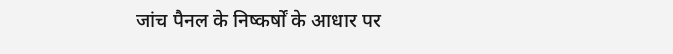जांच पैनल के निष्कर्षों के आधार पर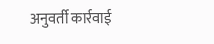अनुवर्ती कार्रवाई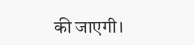की जाएगी।